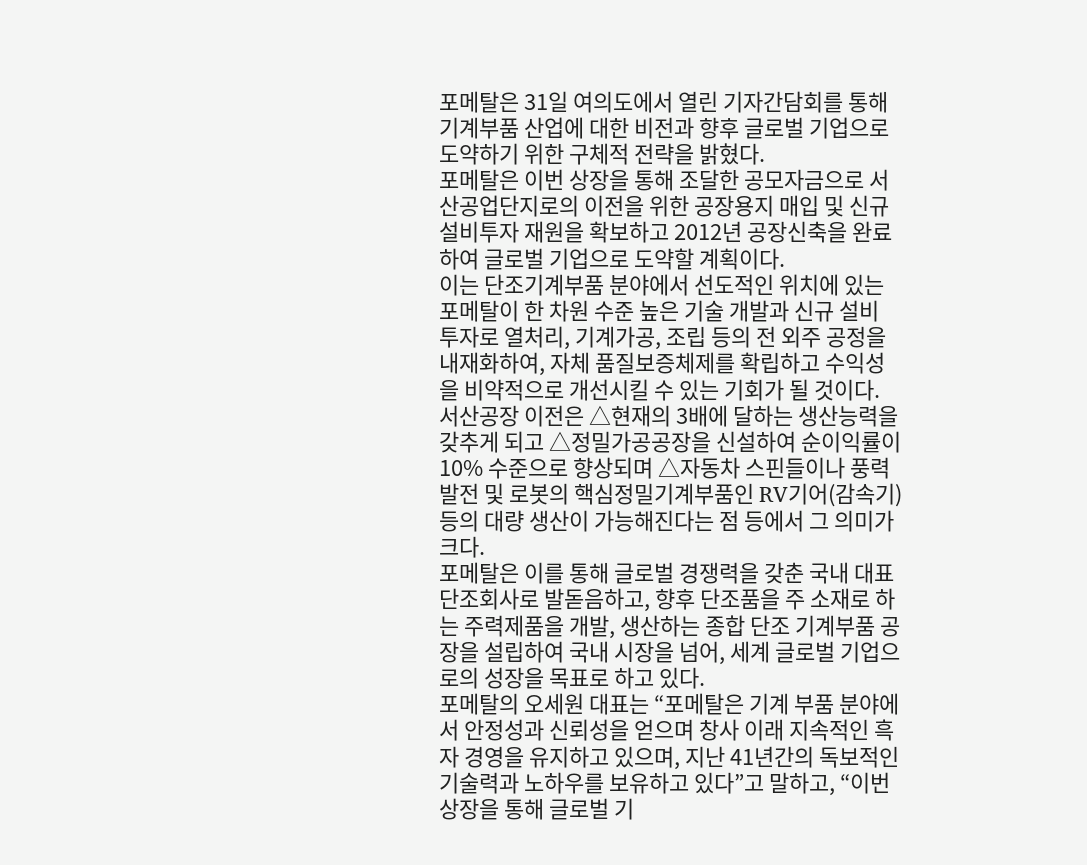포메탈은 31일 여의도에서 열린 기자간담회를 통해 기계부품 산업에 대한 비전과 향후 글로벌 기업으로 도약하기 위한 구체적 전략을 밝혔다.
포메탈은 이번 상장을 통해 조달한 공모자금으로 서산공업단지로의 이전을 위한 공장용지 매입 및 신규 설비투자 재원을 확보하고 2012년 공장신축을 완료하여 글로벌 기업으로 도약할 계획이다.
이는 단조기계부품 분야에서 선도적인 위치에 있는 포메탈이 한 차원 수준 높은 기술 개발과 신규 설비 투자로 열처리, 기계가공, 조립 등의 전 외주 공정을 내재화하여, 자체 품질보증체제를 확립하고 수익성을 비약적으로 개선시킬 수 있는 기회가 될 것이다.
서산공장 이전은 △현재의 3배에 달하는 생산능력을 갖추게 되고 △정밀가공공장을 신설하여 순이익률이 10% 수준으로 향상되며 △자동차 스핀들이나 풍력발전 및 로봇의 핵심정밀기계부품인 RV기어(감속기) 등의 대량 생산이 가능해진다는 점 등에서 그 의미가 크다.
포메탈은 이를 통해 글로벌 경쟁력을 갖춘 국내 대표 단조회사로 발돋음하고, 향후 단조품을 주 소재로 하는 주력제품을 개발, 생산하는 종합 단조 기계부품 공장을 설립하여 국내 시장을 넘어, 세계 글로벌 기업으로의 성장을 목표로 하고 있다.
포메탈의 오세원 대표는 “포메탈은 기계 부품 분야에서 안정성과 신뢰성을 얻으며 창사 이래 지속적인 흑자 경영을 유지하고 있으며, 지난 41년간의 독보적인 기술력과 노하우를 보유하고 있다”고 말하고, “이번 상장을 통해 글로벌 기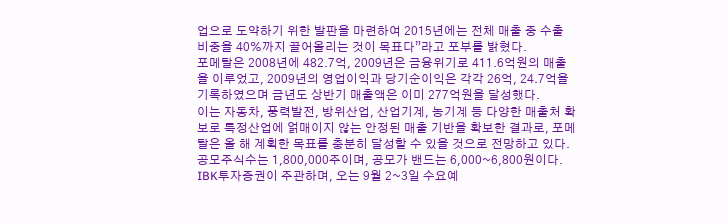업으로 도약하기 위한 발판을 마련하여 2015년에는 전체 매출 중 수출 비중을 40%까지 끌어올리는 것이 목표다”라고 포부를 밝혔다.
포메탈은 2008년에 482.7억, 2009년은 금융위기로 411.6억원의 매출을 이루었고, 2009년의 영업이익과 당기순이익은 각각 26억, 24.7억을 기록하였으며 금년도 상반기 매출액은 이미 277억원을 달성했다.
이는 자동차, 풍력발전, 방위산업, 산업기계, 농기계 등 다양한 매출처 확보로 특정산업에 얽매이지 않는 안정된 매출 기반을 확보한 결과로, 포메탈은 올 해 계획한 목표를 충분히 달성할 수 있을 것으로 전망하고 있다.
공모주식수는 1,800,000주이며, 공모가 밴드는 6,000~6,800원이다. IBK투자증권이 주관하며, 오는 9월 2~3일 수요예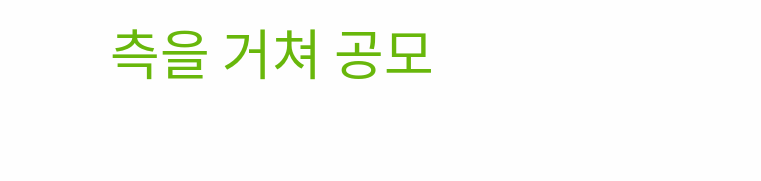측을 거쳐 공모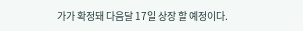가가 확정돼 다음달 17일 상장 할 예정이다.